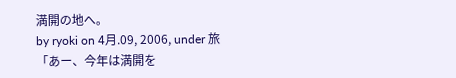満開の地へ。
by ryoki on 4月.09, 2006, under 旅
「あー、今年は満開を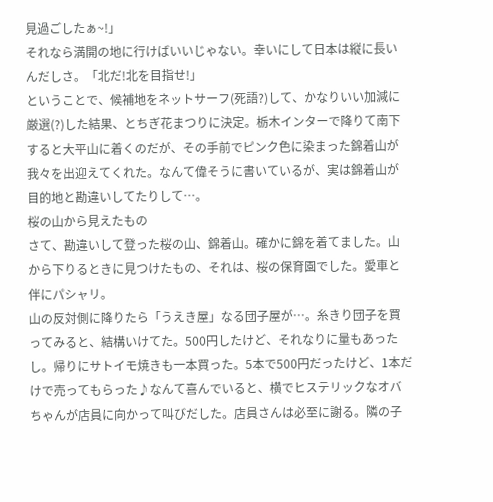見過ごしたぁ~!」
それなら満開の地に行けばいいじゃない。幸いにして日本は縦に長いんだしさ。「北だ!北を目指せ!」
ということで、候補地をネットサーフ(死語?)して、かなりいい加減に厳選(?)した結果、とちぎ花まつりに決定。栃木インターで降りて南下すると大平山に着くのだが、その手前でピンク色に染まった錦着山が我々を出迎えてくれた。なんて偉そうに書いているが、実は錦着山が目的地と勘違いしてたりして…。
桜の山から見えたもの
さて、勘違いして登った桜の山、錦着山。確かに錦を着てました。山から下りるときに見つけたもの、それは、桜の保育園でした。愛車と伴にパシャリ。
山の反対側に降りたら「うえき屋」なる団子屋が…。糸きり団子を買ってみると、結構いけてた。500円したけど、それなりに量もあったし。帰りにサトイモ焼きも一本買った。5本で500円だったけど、1本だけで売ってもらった♪なんて喜んでいると、横でヒステリックなオバちゃんが店員に向かって叫びだした。店員さんは必至に謝る。隣の子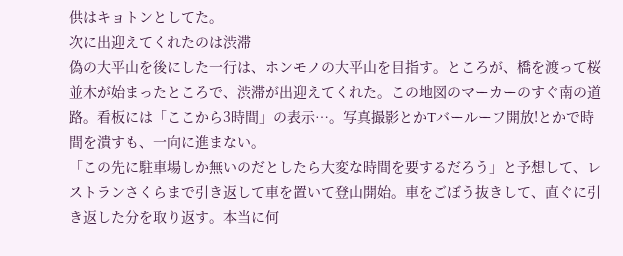供はキョトンとしてた。
次に出迎えてくれたのは渋滞
偽の大平山を後にした一行は、ホンモノの大平山を目指す。ところが、橋を渡って桜並木が始まったところで、渋滞が出迎えてくれた。この地図のマーカーのすぐ南の道路。看板には「ここから3時間」の表示…。写真撮影とかTバールーフ開放!とかで時間を潰すも、一向に進まない。
「この先に駐車場しか無いのだとしたら大変な時間を要するだろう」と予想して、レストランさくらまで引き返して車を置いて登山開始。車をごぼう抜きして、直ぐに引き返した分を取り返す。本当に何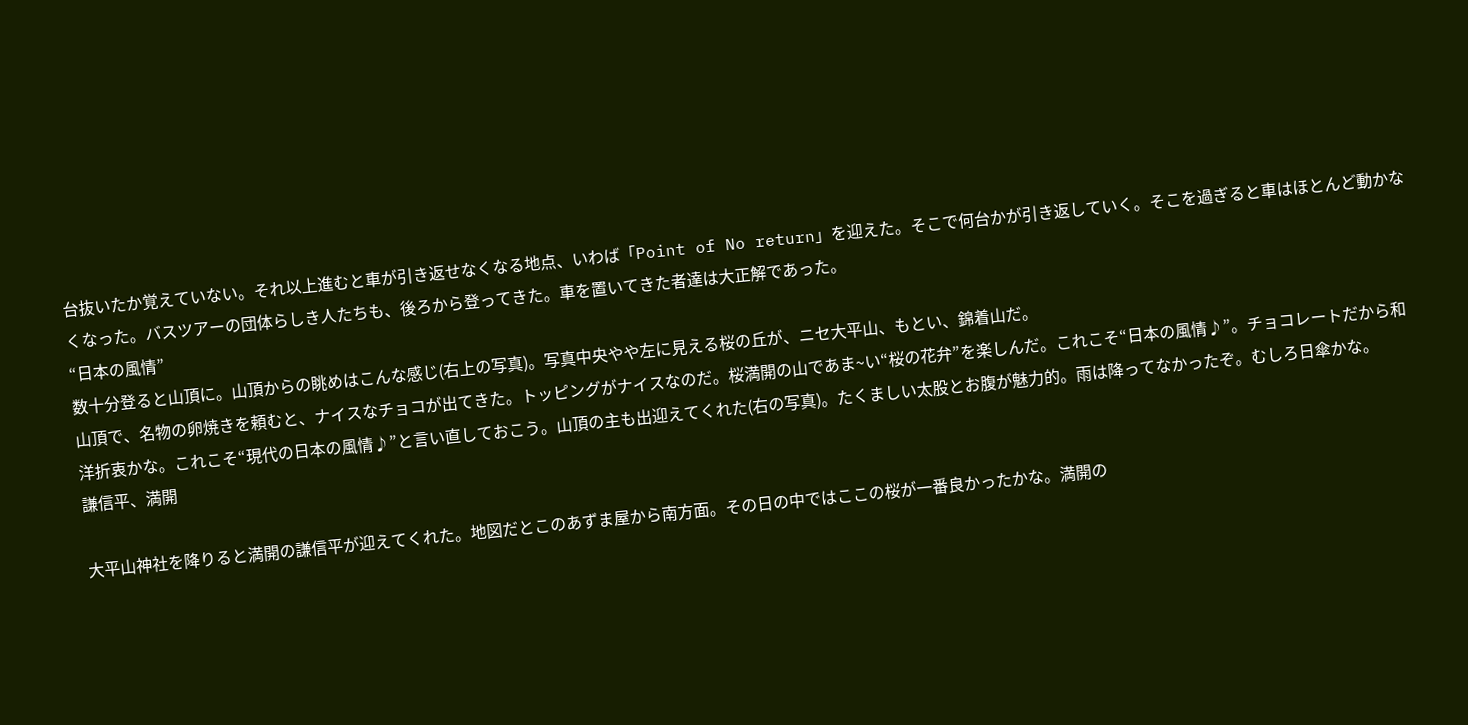台抜いたか覚えていない。それ以上進むと車が引き返せなくなる地点、いわば「Point of No return」を迎えた。そこで何台かが引き返していく。そこを過ぎると車はほとんど動かなくなった。バスツアーの団体らしき人たちも、後ろから登ってきた。車を置いてきた者達は大正解であった。
“日本の風情”
数十分登ると山頂に。山頂からの眺めはこんな感じ(右上の写真)。写真中央やや左に見える桜の丘が、ニセ大平山、もとい、錦着山だ。
山頂で、名物の卵焼きを頼むと、ナイスなチョコが出てきた。トッピングがナイスなのだ。桜満開の山であま~い“桜の花弁”を楽しんだ。これこそ“日本の風情♪”。チョコレートだから和洋折衷かな。これこそ“現代の日本の風情♪”と言い直しておこう。山頂の主も出迎えてくれた(右の写真)。たくましい太股とお腹が魅力的。雨は降ってなかったぞ。むしろ日傘かな。
謙信平、満開

大平山神社を降りると満開の謙信平が迎えてくれた。地図だとこのあずま屋から南方面。その日の中ではここの桜が一番良かったかな。満開の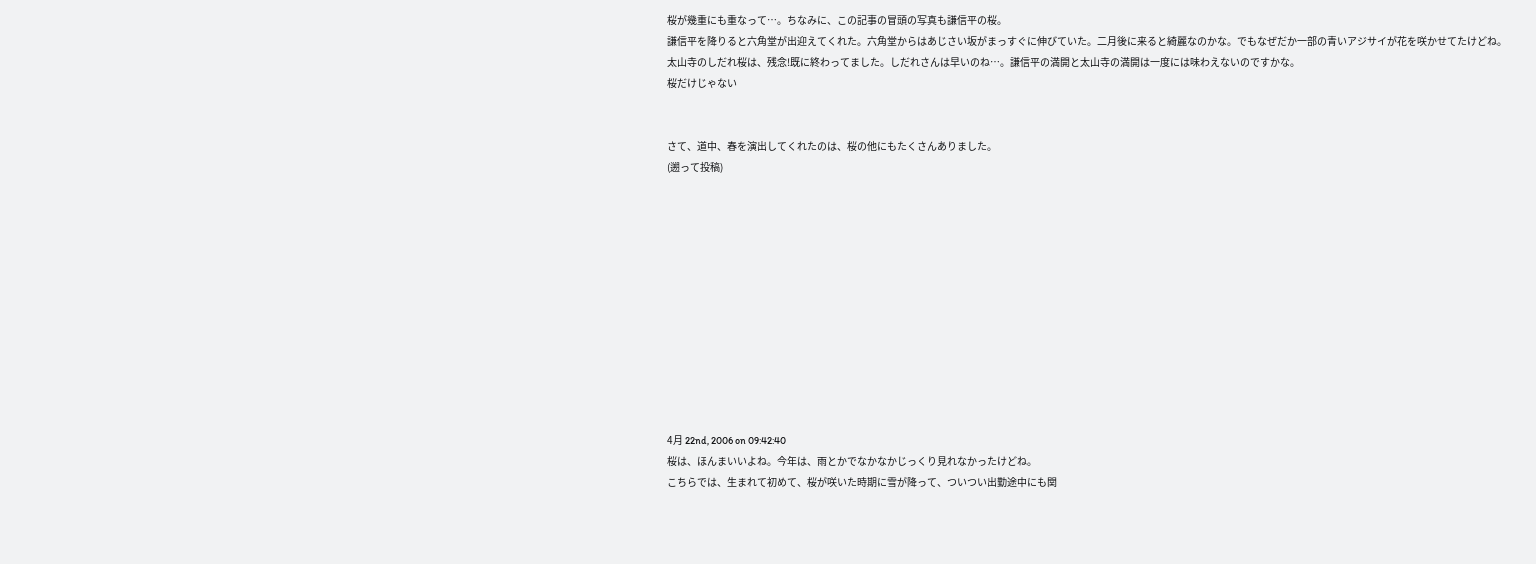桜が幾重にも重なって…。ちなみに、この記事の冒頭の写真も謙信平の桜。
謙信平を降りると六角堂が出迎えてくれた。六角堂からはあじさい坂がまっすぐに伸びていた。二月後に来ると綺麗なのかな。でもなぜだか一部の青いアジサイが花を咲かせてたけどね。
太山寺のしだれ桜は、残念!既に終わってました。しだれさんは早いのね…。謙信平の満開と太山寺の満開は一度には味わえないのですかな。
桜だけじゃない


さて、道中、春を演出してくれたのは、桜の他にもたくさんありました。
(遡って投稿)












4月 22nd, 2006 on 09:42:40
桜は、ほんまいいよね。今年は、雨とかでなかなかじっくり見れなかったけどね。
こちらでは、生まれて初めて、桜が咲いた時期に雪が降って、ついつい出勤途中にも関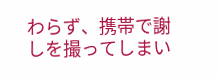わらず、携帯で謝しを撮ってしまい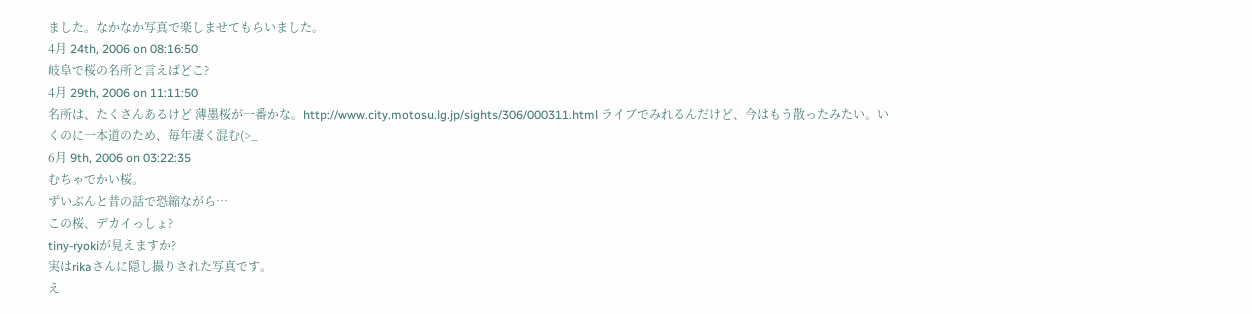ました。なかなか写真で楽しませてもらいました。
4月 24th, 2006 on 08:16:50
岐阜で桜の名所と言えばどこ?
4月 29th, 2006 on 11:11:50
名所は、たくさんあるけど 薄墨桜が一番かな。http://www.city.motosu.lg.jp/sights/306/000311.html ライブでみれるんだけど、今はもう散ったみたい。いくのに一本道のため、毎年凄く混む(>_
6月 9th, 2006 on 03:22:35
むちゃでかい桜。
ずいぶんと昔の話で恐縮ながら…
この桜、デカイっしょ?
tiny-ryokiが見えますか?
実はrikaさんに隠し撮りされた写真です。
え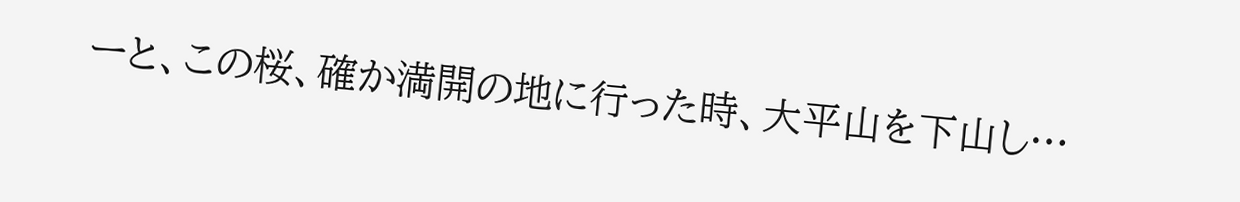ーと、この桜、確か満開の地に行った時、大平山を下山し…